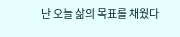난 오늘 삶의 목표를 채웠다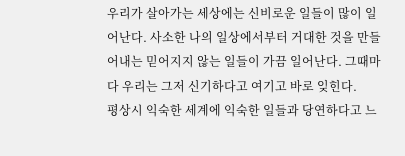우리가 살아가는 세상에는 신비로운 일들이 많이 일어난다. 사소한 나의 일상에서부터 거대한 것을 만들어내는 믿어지지 않는 일들이 가끔 일어난다. 그때마다 우리는 그저 신기하다고 여기고 바로 잊힌다.
평상시 익숙한 세계에 익숙한 일들과 당연하다고 느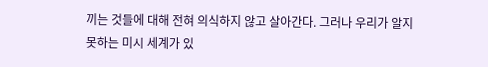끼는 것들에 대해 전혀 의식하지 않고 살아간다. 그러나 우리가 알지 못하는 미시 세계가 있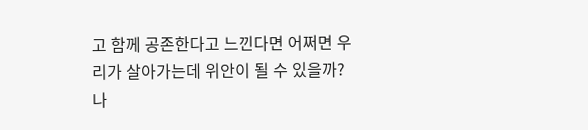고 함께 공존한다고 느낀다면 어쩌면 우리가 살아가는데 위안이 될 수 있을까?
나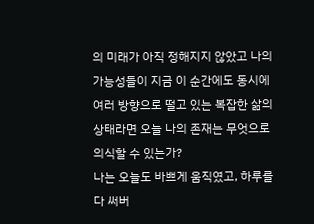의 미래가 아직 정해지지 않았고 나의 가능성들이 지금 이 순간에도 동시에 여러 방향으로 떨고 있는 복잡한 삶의 상태라면 오늘 나의 존재는 무엇으로 의식할 수 있는가?
나는 오늘도 바쁘게 움직였고, 하루를 다 써버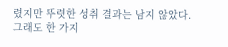렸지만 뚜렷한 성취 결과는 남지 않았다. 그래도 한 가지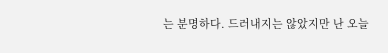는 분명하다. 드러내지는 않았지만 난 오늘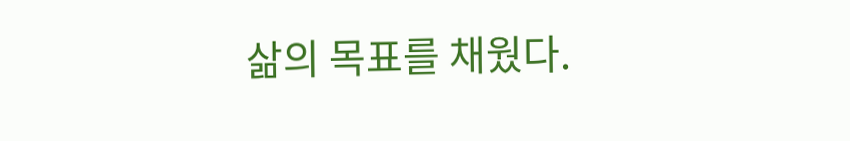삶의 목표를 채웠다.